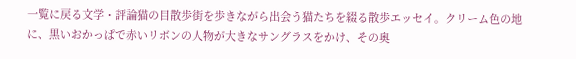一覧に戻る文学・評論猫の目散歩街を歩きながら出会う猫たちを綴る散歩エッセイ。クリーム色の地に、黒いおかっぱで赤いリボンの人物が大きなサングラスをかけ、その奥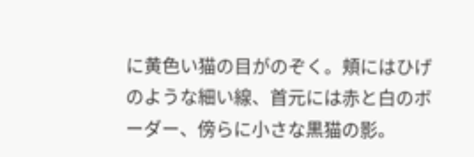に黄色い猫の目がのぞく。頬にはひげのような細い線、首元には赤と白のボーダー、傍らに小さな黒猫の影。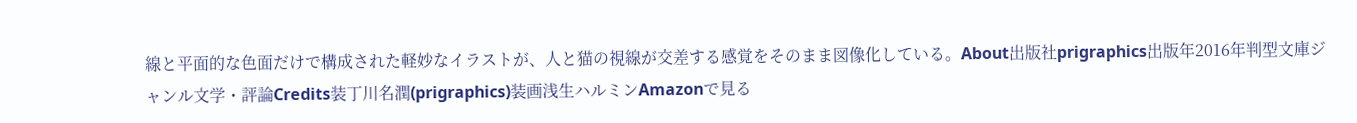線と平面的な色面だけで構成された軽妙なイラストが、人と猫の視線が交差する感覚をそのまま図像化している。About出版社prigraphics出版年2016年判型文庫ジャンル文学・評論Credits装丁川名潤(prigraphics)装画浅生ハルミンAmazonで見る